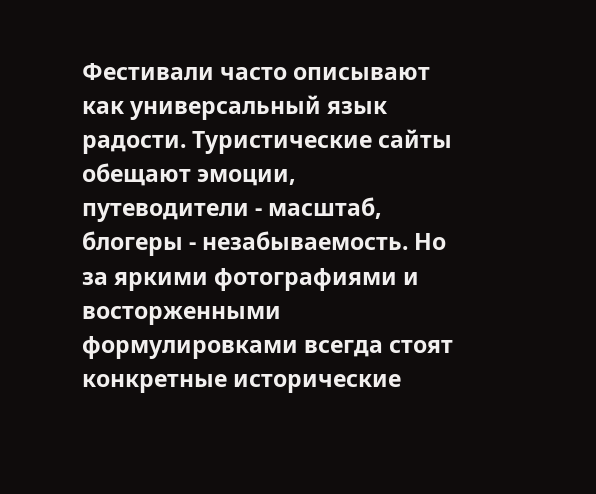Фестивали часто описывают как универсальный язык радости. Туристические сайты обещают эмоции, путеводители - масштаб, блогеры - незабываемость. Но за яркими фотографиями и восторженными формулировками всегда стоят конкретные исторические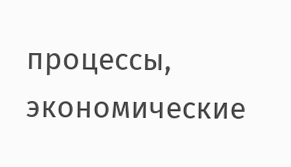процессы, экономические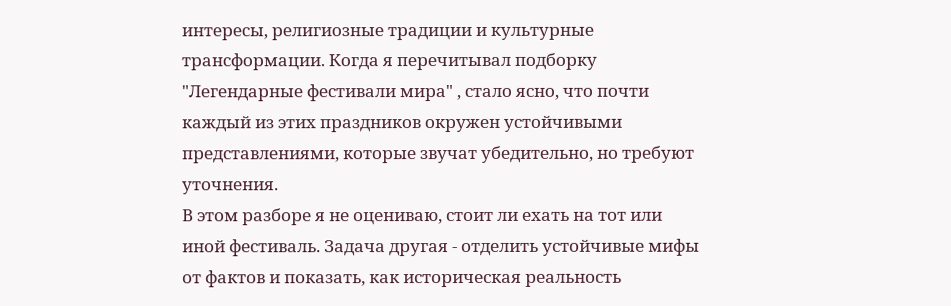интересы, религиозные традиции и культурные трансформации. Когда я перечитывал подборку "Легендарные фестивали мира" , стало ясно, что почти каждый из этих праздников окружен устойчивыми представлениями, которые звучат убедительно, но требуют уточнения.
В этом разборе я не оцениваю, стоит ли ехать на тот или иной фестиваль. Задача другая - отделить устойчивые мифы от фактов и показать, как историческая реальность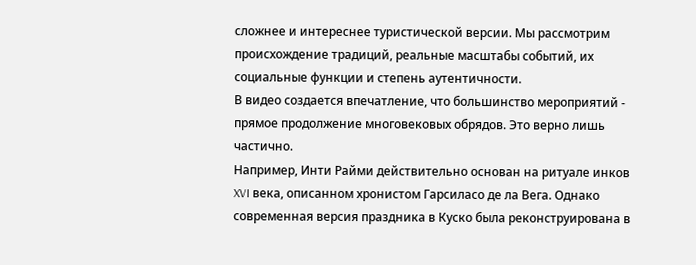сложнее и интереснее туристической версии. Мы рассмотрим происхождение традиций, реальные масштабы событий, их социальные функции и степень аутентичности.
В видео создается впечатление, что большинство мероприятий - прямое продолжение многовековых обрядов. Это верно лишь частично.
Например, Инти Райми действительно основан на ритуале инков XVI века, описанном хронистом Гарсиласо де ла Вега. Однако современная версия праздника в Куско была реконструирована в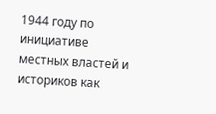1944 году по инициативе местных властей и историков как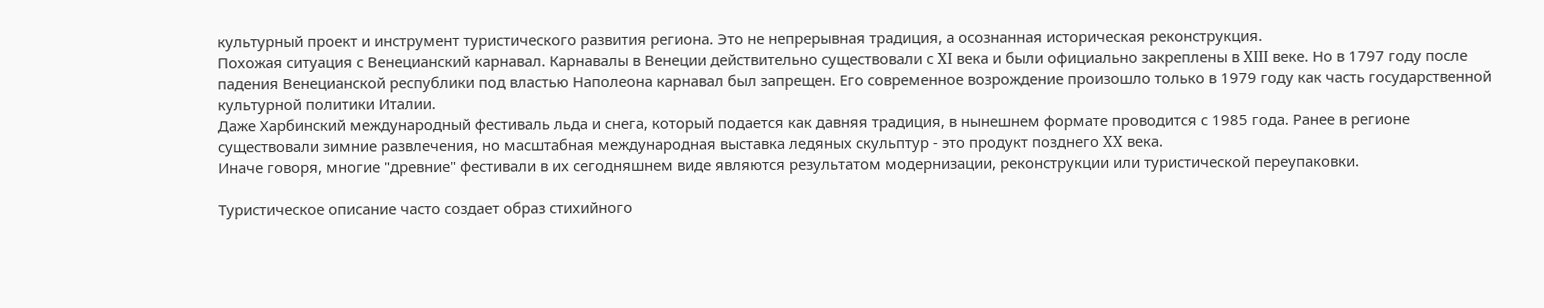культурный проект и инструмент туристического развития региона. Это не непрерывная традиция, а осознанная историческая реконструкция.
Похожая ситуация с Венецианский карнавал. Карнавалы в Венеции действительно существовали с XI века и были официально закреплены в XIII веке. Но в 1797 году после падения Венецианской республики под властью Наполеона карнавал был запрещен. Его современное возрождение произошло только в 1979 году как часть государственной культурной политики Италии.
Даже Харбинский международный фестиваль льда и снега, который подается как давняя традиция, в нынешнем формате проводится с 1985 года. Ранее в регионе существовали зимние развлечения, но масштабная международная выставка ледяных скульптур - это продукт позднего XX века.
Иначе говоря, многие "древние" фестивали в их сегодняшнем виде являются результатом модернизации, реконструкции или туристической переупаковки.

Туристическое описание часто создает образ стихийного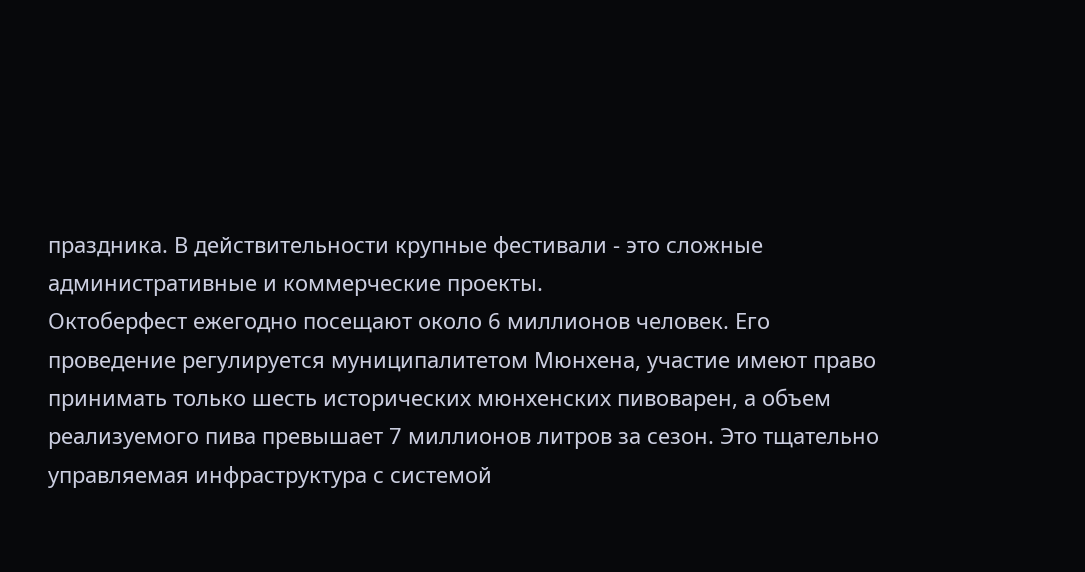праздника. В действительности крупные фестивали - это сложные административные и коммерческие проекты.
Октоберфест ежегодно посещают около 6 миллионов человек. Его проведение регулируется муниципалитетом Мюнхена, участие имеют право принимать только шесть исторических мюнхенских пивоварен, а объем реализуемого пива превышает 7 миллионов литров за сезон. Это тщательно управляемая инфраструктура с системой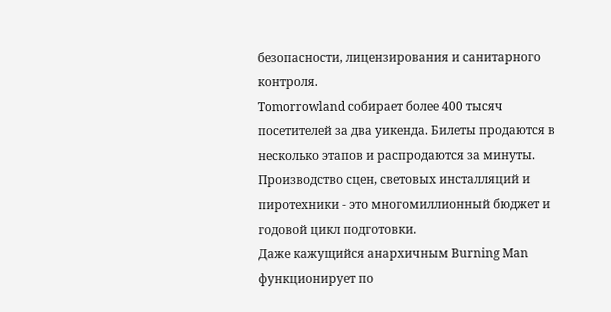безопасности, лицензирования и санитарного контроля.
Tomorrowland собирает более 400 тысяч посетителей за два уикенда. Билеты продаются в несколько этапов и распродаются за минуты. Производство сцен, световых инсталляций и пиротехники - это многомиллионный бюджет и годовой цикл подготовки.
Даже кажущийся анархичным Burning Man функционирует по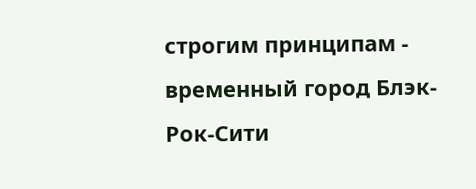строгим принципам - временный город Блэк-Рок-Сити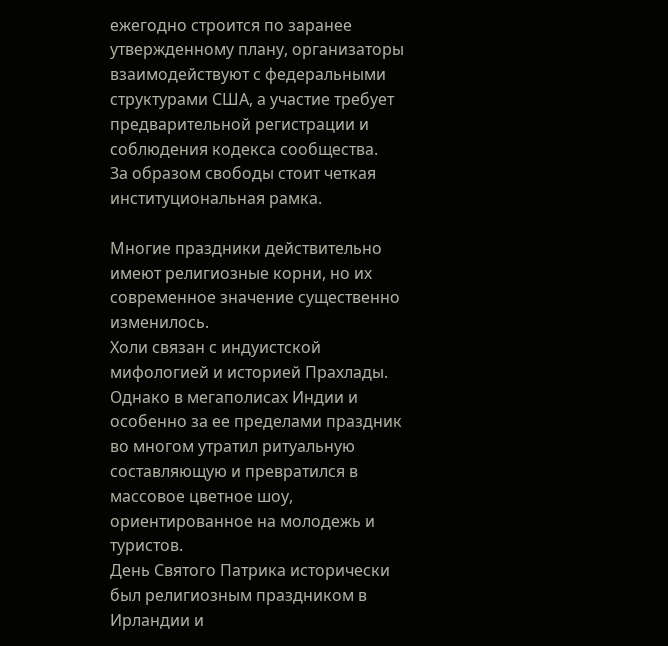ежегодно строится по заранее утвержденному плану, организаторы взаимодействуют с федеральными структурами США, а участие требует предварительной регистрации и соблюдения кодекса сообщества.
За образом свободы стоит четкая институциональная рамка.

Многие праздники действительно имеют религиозные корни, но их современное значение существенно изменилось.
Холи связан с индуистской мифологией и историей Прахлады. Однако в мегаполисах Индии и особенно за ее пределами праздник во многом утратил ритуальную составляющую и превратился в массовое цветное шоу, ориентированное на молодежь и туристов.
День Святого Патрика исторически был религиозным праздником в Ирландии и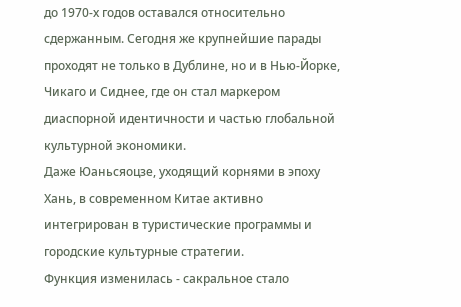до 1970-х годов оставался относительно сдержанным. Сегодня же крупнейшие парады проходят не только в Дублине, но и в Нью-Йорке, Чикаго и Сиднее, где он стал маркером диаспорной идентичности и частью глобальной культурной экономики.
Даже Юаньсяоцзе, уходящий корнями в эпоху Хань, в современном Китае активно интегрирован в туристические программы и городские культурные стратегии.
Функция изменилась - сакральное стало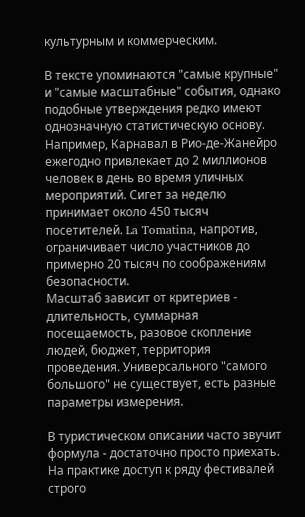культурным и коммерческим.

В тексте упоминаются "самые крупные" и "самые масштабные" события, однако подобные утверждения редко имеют однозначную статистическую основу.
Например, Карнавал в Рио-де-Жанейро ежегодно привлекает до 2 миллионов человек в день во время уличных мероприятий. Сигет за неделю принимает около 450 тысяч посетителей. La Tomatina, напротив, ограничивает число участников до примерно 20 тысяч по соображениям безопасности.
Масштаб зависит от критериев - длительность, суммарная посещаемость, разовое скопление людей, бюджет, территория проведения. Универсального "самого большого" не существует, есть разные параметры измерения.

В туристическом описании часто звучит формула - достаточно просто приехать. На практике доступ к ряду фестивалей строго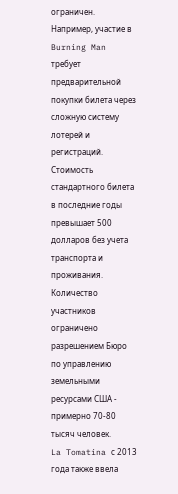ограничен.
Например, участие в Burning Man требует предварительной покупки билета через сложную систему лотерей и регистраций. Стоимость стандартного билета в последние годы превышает 500 долларов без учета транспорта и проживания. Количество участников ограничено разрешением Бюро по управлению земельными ресурсами США - примерно 70-80 тысяч человек.
La Tomatina с 2013 года также ввела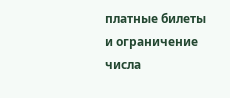платные билеты и ограничение числа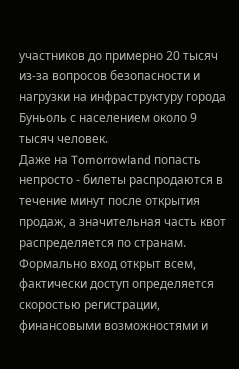участников до примерно 20 тысяч из-за вопросов безопасности и нагрузки на инфраструктуру города Буньоль с населением около 9 тысяч человек.
Даже на Tomorrowland попасть непросто - билеты распродаются в течение минут после открытия продаж, а значительная часть квот распределяется по странам. Формально вход открыт всем, фактически доступ определяется скоростью регистрации, финансовыми возможностями и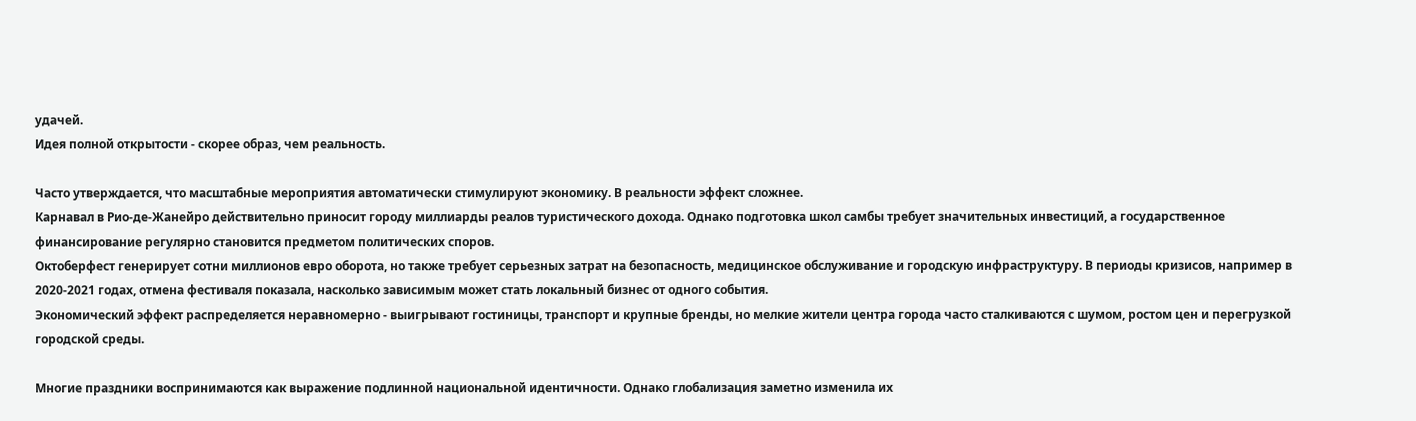удачей.
Идея полной открытости - скорее образ, чем реальность.

Часто утверждается, что масштабные мероприятия автоматически стимулируют экономику. В реальности эффект сложнее.
Карнавал в Рио-де-Жанейро действительно приносит городу миллиарды реалов туристического дохода. Однако подготовка школ самбы требует значительных инвестиций, а государственное финансирование регулярно становится предметом политических споров.
Октоберфест генерирует сотни миллионов евро оборота, но также требует серьезных затрат на безопасность, медицинское обслуживание и городскую инфраструктуру. В периоды кризисов, например в 2020-2021 годах, отмена фестиваля показала, насколько зависимым может стать локальный бизнес от одного события.
Экономический эффект распределяется неравномерно - выигрывают гостиницы, транспорт и крупные бренды, но мелкие жители центра города часто сталкиваются с шумом, ростом цен и перегрузкой городской среды.

Многие праздники воспринимаются как выражение подлинной национальной идентичности. Однако глобализация заметно изменила их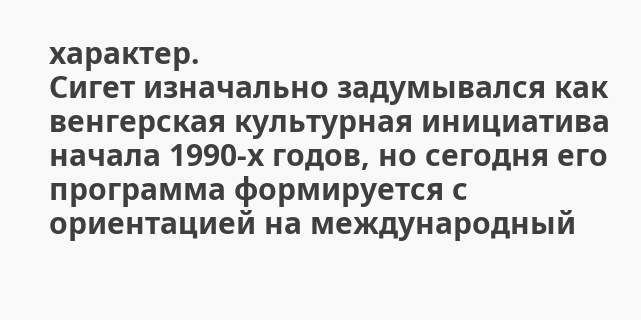характер.
Сигет изначально задумывался как венгерская культурная инициатива начала 1990-х годов, но сегодня его программа формируется с ориентацией на международный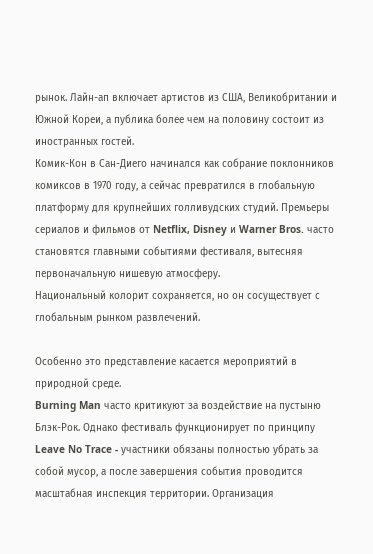рынок. Лайн-ап включает артистов из США, Великобритании и Южной Кореи, а публика более чем на половину состоит из иностранных гостей.
Комик-Кон в Сан-Диего начинался как собрание поклонников комиксов в 1970 году, а сейчас превратился в глобальную платформу для крупнейших голливудских студий. Премьеры сериалов и фильмов от Netflix, Disney и Warner Bros. часто становятся главными событиями фестиваля, вытесняя первоначальную нишевую атмосферу.
Национальный колорит сохраняется, но он сосуществует с глобальным рынком развлечений.

Особенно это представление касается мероприятий в природной среде.
Burning Man часто критикуют за воздействие на пустыню Блэк-Рок. Однако фестиваль функционирует по принципу Leave No Trace - участники обязаны полностью убрать за собой мусор, а после завершения события проводится масштабная инспекция территории. Организация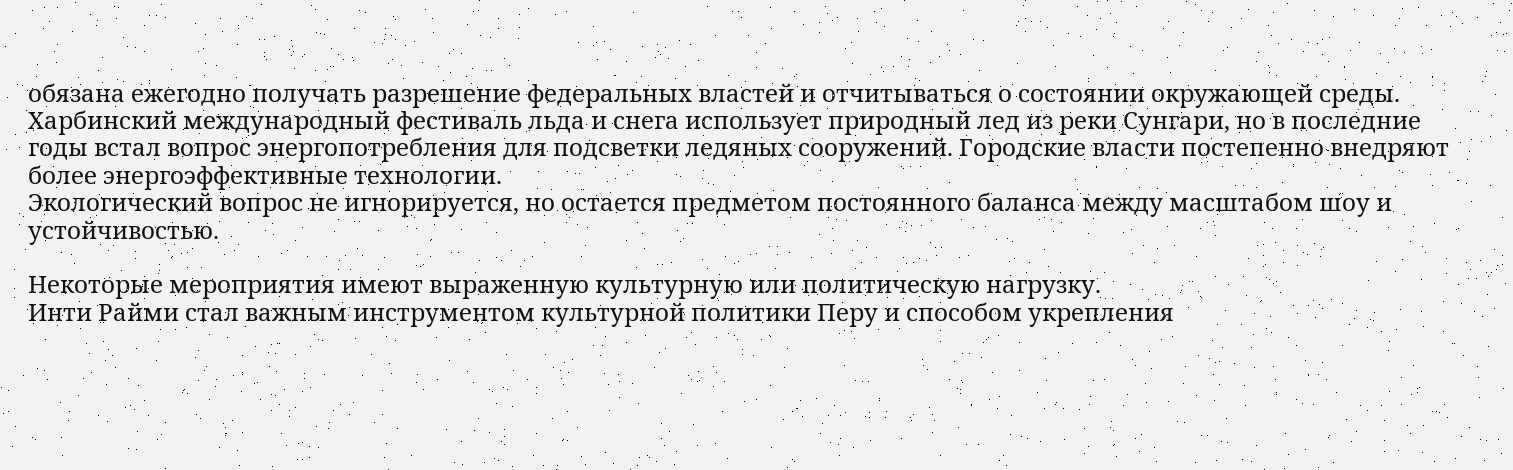обязана ежегодно получать разрешение федеральных властей и отчитываться о состоянии окружающей среды.
Харбинский международный фестиваль льда и снега использует природный лед из реки Сунгари, но в последние годы встал вопрос энергопотребления для подсветки ледяных сооружений. Городские власти постепенно внедряют более энергоэффективные технологии.
Экологический вопрос не игнорируется, но остается предметом постоянного баланса между масштабом шоу и устойчивостью.

Некоторые мероприятия имеют выраженную культурную или политическую нагрузку.
Инти Райми стал важным инструментом культурной политики Перу и способом укрепления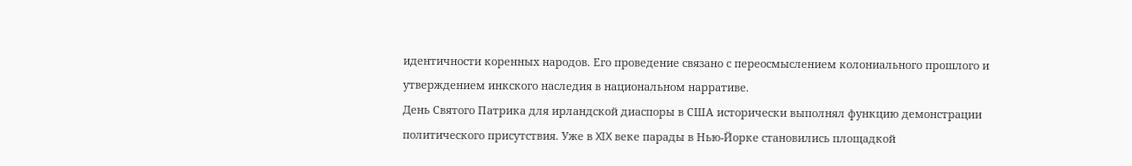идентичности коренных народов. Его проведение связано с переосмыслением колониального прошлого и утверждением инкского наследия в национальном нарративе.
День Святого Патрика для ирландской диаспоры в США исторически выполнял функцию демонстрации политического присутствия. Уже в XIX веке парады в Нью-Йорке становились площадкой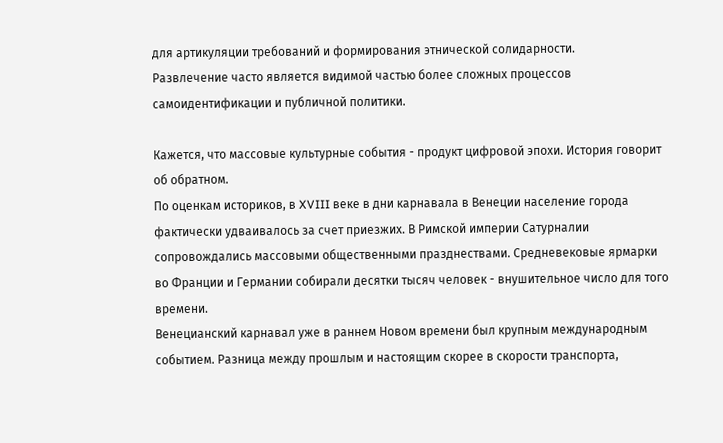для артикуляции требований и формирования этнической солидарности.
Развлечение часто является видимой частью более сложных процессов самоидентификации и публичной политики.

Кажется, что массовые культурные события - продукт цифровой эпохи. История говорит об обратном.
По оценкам историков, в XVIII веке в дни карнавала в Венеции население города фактически удваивалось за счет приезжих. В Римской империи Сатурналии сопровождались массовыми общественными празднествами. Средневековые ярмарки во Франции и Германии собирали десятки тысяч человек - внушительное число для того времени.
Венецианский карнавал уже в раннем Новом времени был крупным международным событием. Разница между прошлым и настоящим скорее в скорости транспорта,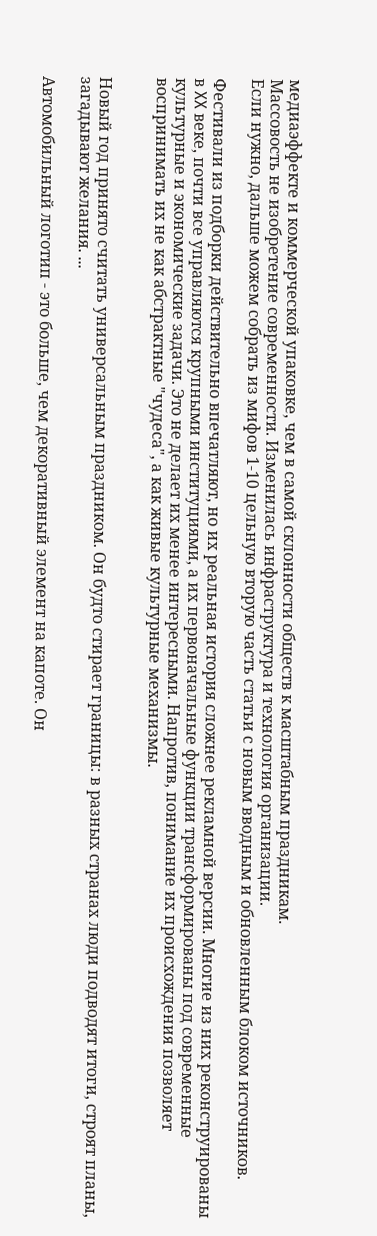медиаэффекте и коммерческой упаковке, чем в самой склонности обществ к масштабным праздникам.
Массовость не изобретение современности. Изменилась инфраструктура и технология организации.
Если нужно, дальше можем собрать из мифов 1-10 цельную вторую часть статьи с новым вводным и обновленным блоком источников.

Фестивали из подборки действительно впечатляют, но их реальная история сложнее рекламной версии. Многие из них реконструированы в XX веке, почти все управляются крупными институциями, а их первоначальные функции трансформированы под современные культурные и экономические задачи. Это не делает их менее интересными. Напротив, понимание их происхождения позволяет воспринимать их не как абстрактные "чудеса", а как живые культурные механизмы.


Новый год принято считать универсальным праздником. Он будто стирает границы: в разных странах люди подводят итоги, строят планы, загадывают желания. ...

Автомобильный логотип - это больше, чем декоративный элемент на капоте. Он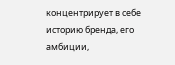концентрирует в себе историю бренда, его амбиции,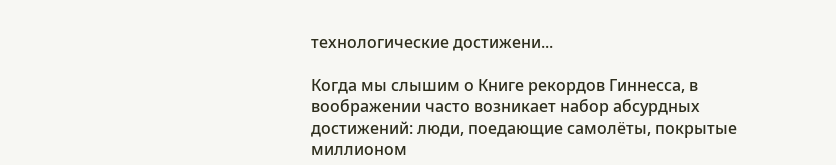технологические достижени...

Когда мы слышим о Книге рекордов Гиннесса, в воображении часто возникает набор абсурдных достижений: люди, поедающие самолёты, покрытые миллионом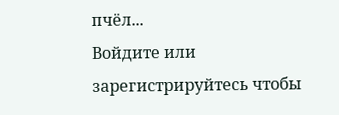пчёл...
Войдите или зарегистрируйтесь чтобы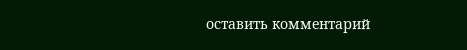оставить комментарий